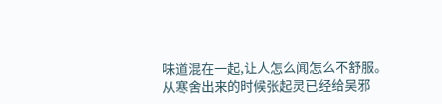味道混在一起,让人怎么闻怎么不舒服。
从寒舍出来的时候张起灵已经给吴邪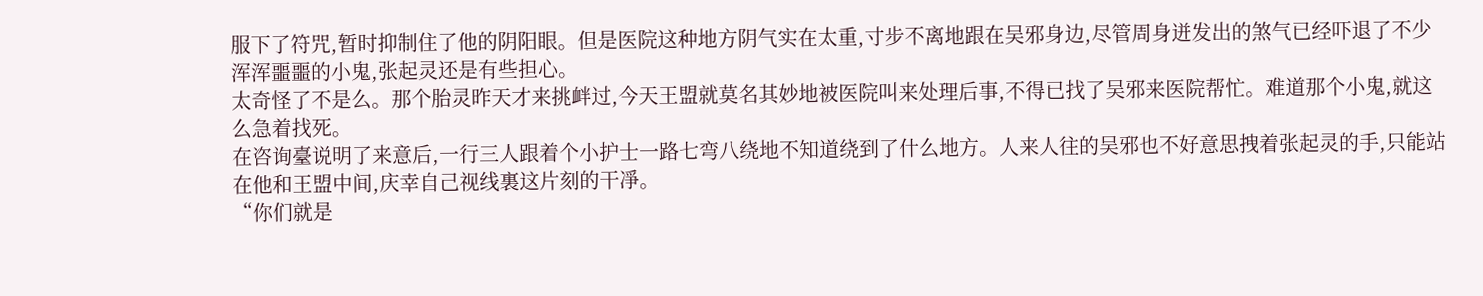服下了符咒,暂时抑制住了他的阴阳眼。但是医院这种地方阴气实在太重,寸步不离地跟在吴邪身边,尽管周身迸发出的煞气已经吓退了不少浑浑噩噩的小鬼,张起灵还是有些担心。
太奇怪了不是么。那个胎灵昨天才来挑衅过,今天王盟就莫名其妙地被医院叫来处理后事,不得已找了吴邪来医院帮忙。难道那个小鬼,就这么急着找死。
在咨询臺说明了来意后,一行三人跟着个小护士一路七弯八绕地不知道绕到了什么地方。人来人往的吴邪也不好意思拽着张起灵的手,只能站在他和王盟中间,庆幸自己视线裏这片刻的干凈。
“你们就是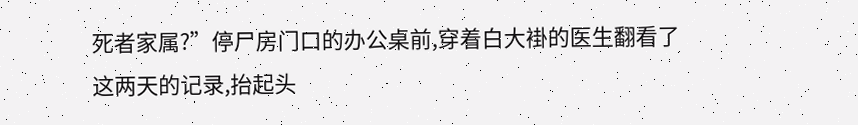死者家属?”停尸房门口的办公桌前,穿着白大褂的医生翻看了这两天的记录,抬起头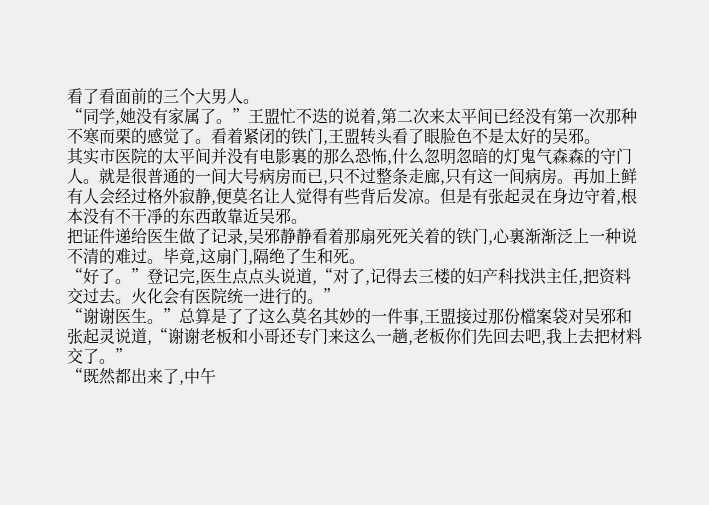看了看面前的三个大男人。
“同学,她没有家属了。”王盟忙不迭的说着,第二次来太平间已经没有第一次那种不寒而栗的感觉了。看着紧闭的铁门,王盟转头看了眼脸色不是太好的吴邪。
其实市医院的太平间并没有电影裏的那么恐怖,什么忽明忽暗的灯鬼气森森的守门人。就是很普通的一间大号病房而已,只不过整条走廊,只有这一间病房。再加上鲜有人会经过格外寂静,便莫名让人觉得有些背后发凉。但是有张起灵在身边守着,根本没有不干凈的东西敢靠近吴邪。
把证件递给医生做了记录,吴邪静静看着那扇死死关着的铁门,心裏渐渐泛上一种说不清的难过。毕竟,这扇门,隔绝了生和死。
“好了。”登记完,医生点点头说道,“对了,记得去三楼的妇产科找洪主任,把资料交过去。火化会有医院统一进行的。”
“谢谢医生。”总算是了了这么莫名其妙的一件事,王盟接过那份檔案袋对吴邪和张起灵说道,“谢谢老板和小哥还专门来这么一趟,老板你们先回去吧,我上去把材料交了。”
“既然都出来了,中午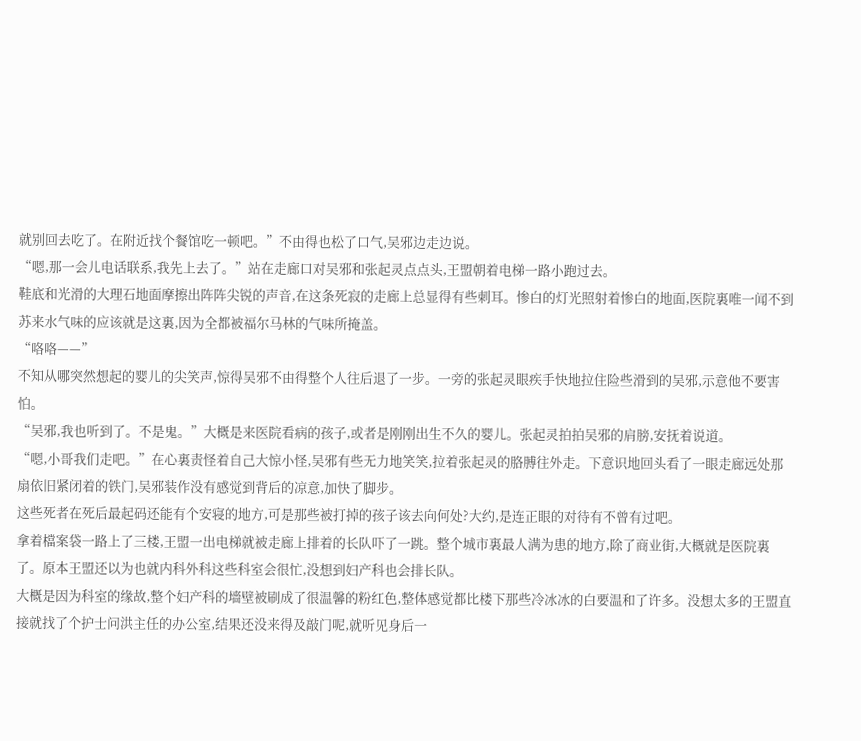就别回去吃了。在附近找个餐馆吃一顿吧。”不由得也松了口气,吴邪边走边说。
“嗯,那一会儿电话联系,我先上去了。”站在走廊口对吴邪和张起灵点点头,王盟朝着电梯一路小跑过去。
鞋底和光滑的大理石地面摩擦出阵阵尖锐的声音,在这条死寂的走廊上总显得有些刺耳。惨白的灯光照射着惨白的地面,医院裏唯一闻不到苏来水气味的应该就是这裏,因为全都被福尔马林的气味所掩盖。
“咯咯——”
不知从哪突然想起的婴儿的尖笑声,惊得吴邪不由得整个人往后退了一步。一旁的张起灵眼疾手快地拉住险些滑到的吴邪,示意他不要害怕。
“吴邪,我也听到了。不是鬼。”大概是来医院看病的孩子,或者是刚刚出生不久的婴儿。张起灵拍拍吴邪的肩膀,安抚着说道。
“嗯,小哥我们走吧。”在心裏责怪着自己大惊小怪,吴邪有些无力地笑笑,拉着张起灵的胳膊往外走。下意识地回头看了一眼走廊远处那扇依旧紧闭着的铁门,吴邪装作没有感觉到背后的凉意,加快了脚步。
这些死者在死后最起码还能有个安寝的地方,可是那些被打掉的孩子该去向何处?大约,是连正眼的对待有不曾有过吧。
拿着檔案袋一路上了三楼,王盟一出电梯就被走廊上排着的长队吓了一跳。整个城市裏最人满为患的地方,除了商业街,大概就是医院裏了。原本王盟还以为也就内科外科这些科室会很忙,没想到妇产科也会排长队。
大概是因为科室的缘故,整个妇产科的墻壁被刷成了很温馨的粉红色,整体感觉都比楼下那些冷冰冰的白要温和了许多。没想太多的王盟直接就找了个护士问洪主任的办公室,结果还没来得及敲门呢,就听见身后一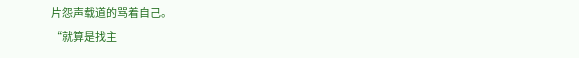片怨声载道的骂着自己。
“就算是找主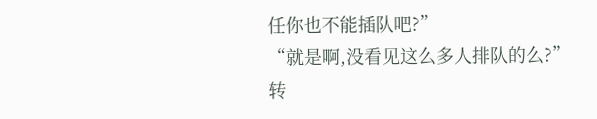任你也不能插队吧?”
“就是啊,没看见这么多人排队的么?”
转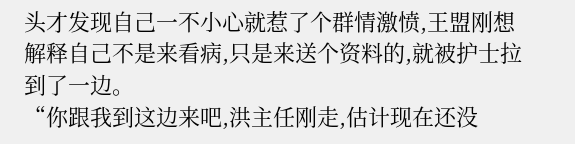头才发现自己一不小心就惹了个群情激愤,王盟刚想解释自己不是来看病,只是来送个资料的,就被护士拉到了一边。
“你跟我到这边来吧,洪主任刚走,估计现在还没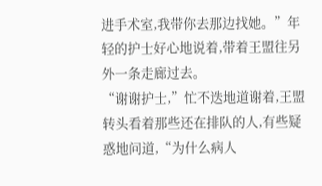进手术室,我带你去那边找她。”年轻的护士好心地说着,带着王盟往另外一条走廊过去。
“谢谢护士,”忙不迭地道谢着,王盟转头看着那些还在排队的人,有些疑惑地问道,“为什么病人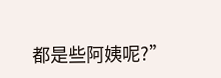都是些阿姨呢?”